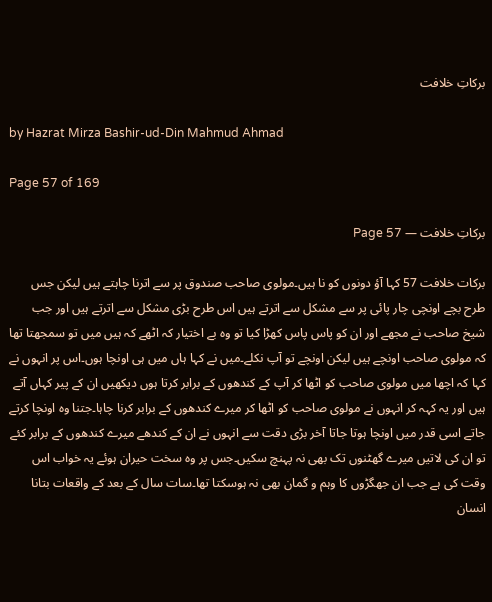برکاتِ خلافت

by Hazrat Mirza Bashir-ud-Din Mahmud Ahmad

Page 57 of 169

برکاتِ خلافت — Page 57

برکات خلافت 57 کہا آؤ دونوں کو نا ہیں۔مولوی صاحب صندوق پر سے اترنا چاہتے ہیں لیکن جس طرح بچے اونچی چار پائی پر سے مشکل سے اترتے ہیں اس طرح بڑی مشکل سے اترتے ہیں اور جب شیخ صاحب نے مجھے اور ان کو پاس پاس کھڑا کیا تو وہ بے اختیار کہ اٹھے کہ ہیں میں تو سمجھتا تھا کہ مولوی صاحب اونچے ہیں لیکن اونچے تو آپ نکلے۔میں نے کہا ہاں میں ہی اونچا ہوں۔اس پر انہوں نے کہا کہ اچھا میں مولوی صاحب کو اٹھا کر آپ کے کندھوں کے برابر کرتا ہوں دیکھیں ان کے پیر کہاں آتے ہیں اور یہ کہہ کر انہوں نے مولوی صاحب کو اٹھا کر میرے کندھوں کے برابر کرنا چاہا۔جتنا وہ اونچا کرتے جاتے اسی قدر میں اونچا ہوتا جاتا آخر بڑی دقت سے انہوں نے ان کے کندھے میرے کندھوں کے برابر کئے تو ان کی لاتیں میرے گھٹنوں تک بھی نہ پہنچ سکیں۔جس پر وہ سخت حیران ہوئے یہ خواب اس وقت کی ہے جب ان جھگڑوں کا وہم و گمان بھی نہ ہوسکتا تھا۔سات سال کے بعد کے واقعات بتانا انسان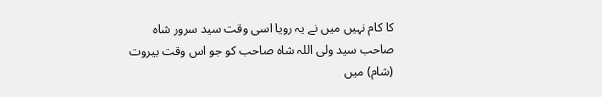کا کام نہیں میں نے یہ رویا اسی وقت سید سرور شاہ صاحب سید ولی اللہ شاہ صاحب کو جو اس وقت بیروت (شام) میں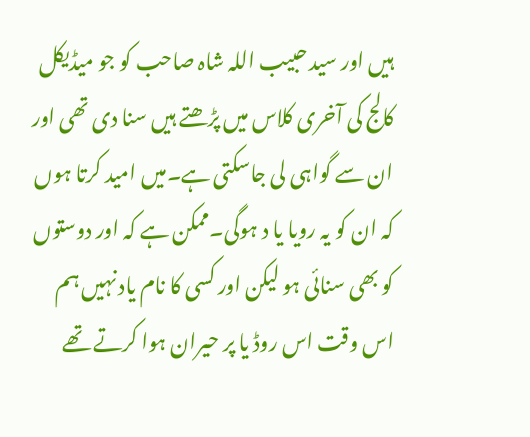ہیں اور سید حبیب اللہ شاہ صاحب کو جو میڈیکل کالج کی آخری کلاس میں پڑھتے ہیں سنا دی تھی اور ان سے گواہی لی جاسکتی ہے۔میں امید کرتا ہوں کہ ان کو یہ رویا یا د ہوگی۔ممکن ہے کہ اور دوستوں کو بھی سنائی ہو لیکن اور کسی کا نام یاد نہیں ہم اس وقت اس روڈ یا پر حیران ہوا کرتے تھے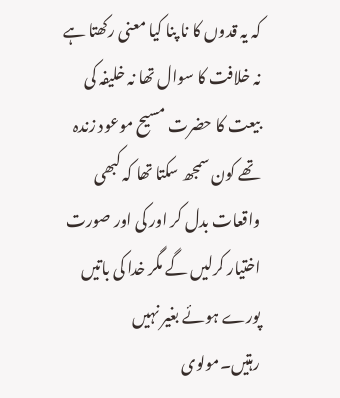کہ یہ قدوں کا نا پنا کیا معنی رکھتا ہے نہ خلافت کا سوال تھا نہ خلیفہ کی بیعت کا حضرت مسیح موعود زندہ تھے کون سمجھ سکتا تھا کہ کبھی واقعات بدل کر اور کی اور صورت اختیار کرلیں گے مگر خدا کی باتیں پورے ہوئے بغیر نہیں رہتیں۔مولوی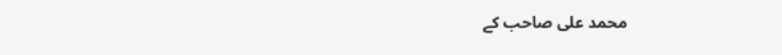محمد علی صاحب کے